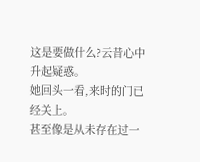这是要做什么?云昔心中升起疑惑。
她回头一看,来时的门已经关上。
甚至像是从未存在过一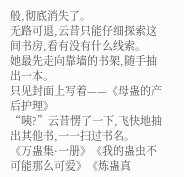般,彻底消失了。
无路可退,云昔只能仔细探索这间书房,看有没有什么线索。
她最先走向靠墙的书架,随手抽出一本。
只见封面上写着——《母蛊的产后护理》
“咦?”云昔愣了一下,飞快地抽出其他书,一一扫过书名。
《万蛊集·一册》《我的蛊虫不可能那么可爱》《炼蛊真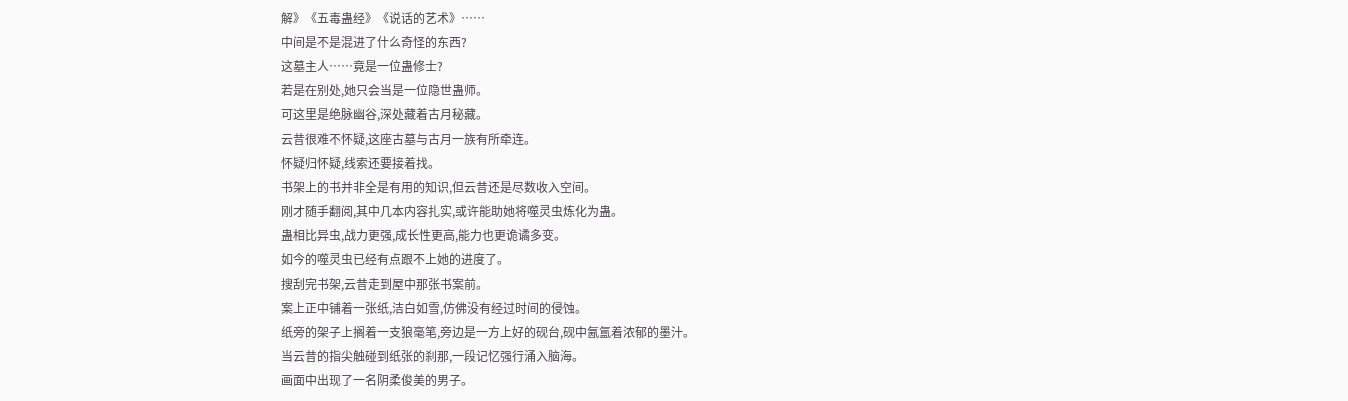解》《五毒蛊经》《说话的艺术》……
中间是不是混进了什么奇怪的东西?
这墓主人……竟是一位蛊修士?
若是在别处,她只会当是一位隐世蛊师。
可这里是绝脉幽谷,深处藏着古月秘藏。
云昔很难不怀疑,这座古墓与古月一族有所牵连。
怀疑归怀疑,线索还要接着找。
书架上的书并非全是有用的知识,但云昔还是尽数收入空间。
刚才随手翻阅,其中几本内容扎实,或许能助她将噬灵虫炼化为蛊。
蛊相比异虫,战力更强,成长性更高,能力也更诡谲多变。
如今的噬灵虫已经有点跟不上她的进度了。
搜刮完书架,云昔走到屋中那张书案前。
案上正中铺着一张纸,洁白如雪,仿佛没有经过时间的侵蚀。
纸旁的架子上搁着一支狼毫笔,旁边是一方上好的砚台,砚中氤氲着浓郁的墨汁。
当云昔的指尖触碰到纸张的刹那,一段记忆强行涌入脑海。
画面中出现了一名阴柔俊美的男子。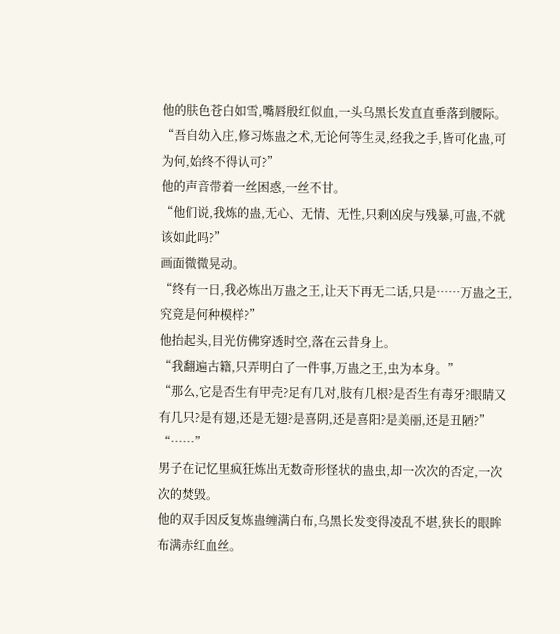他的肤色苍白如雪,嘴唇殷红似血,一头乌黑长发直直垂落到腰际。
“吾自幼入庄,修习炼蛊之术,无论何等生灵,经我之手,皆可化蛊,可为何,始终不得认可?”
他的声音带着一丝困惑,一丝不甘。
“他们说,我炼的蛊,无心、无情、无性,只剩凶戾与残暴,可蛊,不就该如此吗?”
画面微微晃动。
“终有一日,我必炼出万蛊之王,让天下再无二话,只是……万蛊之王,究竟是何种模样?”
他抬起头,目光仿佛穿透时空,落在云昔身上。
“我翻遍古籍,只弄明白了一件事,万蛊之王,虫为本身。”
“那么,它是否生有甲壳?足有几对,肢有几根?是否生有毒牙?眼睛又有几只?是有翅,还是无翅?是喜阴,还是喜阳?是美丽,还是丑陋?”
“……”
男子在记忆里疯狂炼出无数奇形怪状的蛊虫,却一次次的否定,一次次的焚毁。
他的双手因反复炼蛊缠满白布,乌黑长发变得凌乱不堪,狭长的眼眸布满赤红血丝。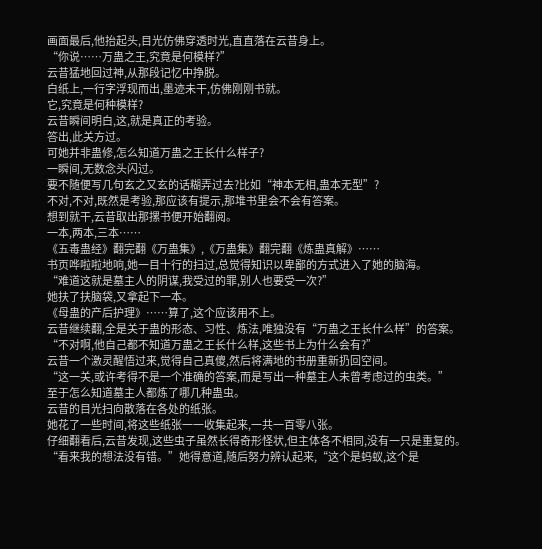画面最后,他抬起头,目光仿佛穿透时光,直直落在云昔身上。
“你说……万蛊之王,究竟是何模样?”
云昔猛地回过神,从那段记忆中挣脱。
白纸上,一行字浮现而出,墨迹未干,仿佛刚刚书就。
它,究竟是何种模样?
云昔瞬间明白,这,就是真正的考验。
答出,此关方过。
可她并非蛊修,怎么知道万蛊之王长什么样子?
一瞬间,无数念头闪过。
要不随便写几句玄之又玄的话糊弄过去?比如“神本无相,蛊本无型”?
不对,不对,既然是考验,那应该有提示,那堆书里会不会有答案。
想到就干,云昔取出那摞书便开始翻阅。
一本,两本,三本……
《五毒蛊经》翻完翻《万蛊集》,《万蛊集》翻完翻《炼蛊真解》……
书页哗啦啦地响,她一目十行的扫过,总觉得知识以卑鄙的方式进入了她的脑海。
“难道这就是墓主人的阴谋,我受过的罪,别人也要受一次?”
她扶了扶脑袋,又拿起下一本。
《母蛊的产后护理》……算了,这个应该用不上。
云昔继续翻,全是关于蛊的形态、习性、炼法,唯独没有“万蛊之王长什么样”的答案。
“不对啊,他自己都不知道万蛊之王长什么样,这些书上为什么会有?”
云昔一个激灵醒悟过来,觉得自己真傻,然后将满地的书册重新扔回空间。
“这一关,或许考得不是一个准确的答案,而是写出一种墓主人未曾考虑过的虫类。”
至于怎么知道墓主人都炼了哪几种蛊虫。
云昔的目光扫向散落在各处的纸张。
她花了一些时间,将这些纸张一一收集起来,一共一百零八张。
仔细翻看后,云昔发现,这些虫子虽然长得奇形怪状,但主体各不相同,没有一只是重复的。
“看来我的想法没有错。”她得意道,随后努力辨认起来,“这个是蚂蚁,这个是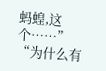蚂蝗,这个……”
“为什么有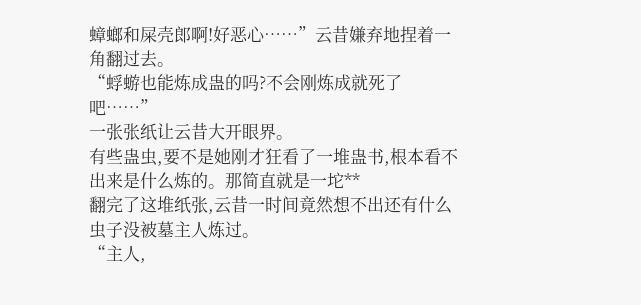蟑螂和屎壳郎啊!好恶心……”云昔嫌弃地捏着一角翻过去。
“蜉蝣也能炼成蛊的吗?不会刚炼成就死了吧……”
一张张纸让云昔大开眼界。
有些蛊虫,要不是她刚才狂看了一堆蛊书,根本看不出来是什么炼的。那简直就是一坨**
翻完了这堆纸张,云昔一时间竟然想不出还有什么虫子没被墓主人炼过。
“主人,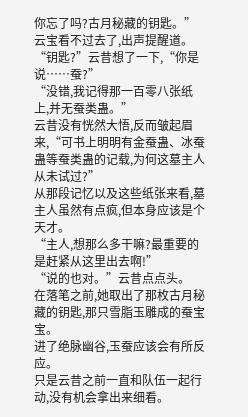你忘了吗?古月秘藏的钥匙。”云宝看不过去了,出声提醒道。
“钥匙?”云昔想了一下,“你是说……蚕?”
“没错,我记得那一百零八张纸上,并无蚕类蛊。”
云昔没有恍然大悟,反而皱起眉来,“可书上明明有金蚕蛊、冰蚕蛊等蚕类蛊的记载,为何这墓主人从未试过?”
从那段记忆以及这些纸张来看,墓主人虽然有点疯,但本身应该是个天才。
“主人,想那么多干嘛?最重要的是赶紧从这里出去啊!”
“说的也对。”云昔点点头。
在落笔之前,她取出了那枚古月秘藏的钥匙,那只雪脂玉雕成的蚕宝宝。
进了绝脉幽谷,玉蚕应该会有所反应。
只是云昔之前一直和队伍一起行动,没有机会拿出来细看。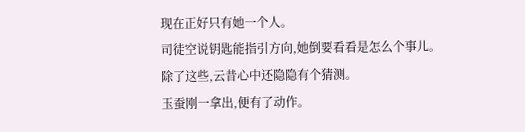现在正好只有她一个人。
司徒空说钥匙能指引方向,她倒要看看是怎么个事儿。
除了这些,云昔心中还隐隐有个猜测。
玉蚕刚一拿出,便有了动作。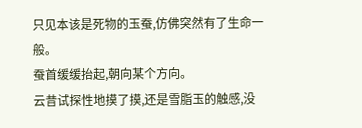只见本该是死物的玉蚕,仿佛突然有了生命一般。
蚕首缓缓抬起,朝向某个方向。
云昔试探性地摸了摸,还是雪脂玉的触感,没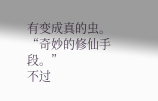有变成真的虫。
“奇妙的修仙手段。”
不过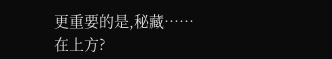更重要的是,秘藏……在上方?